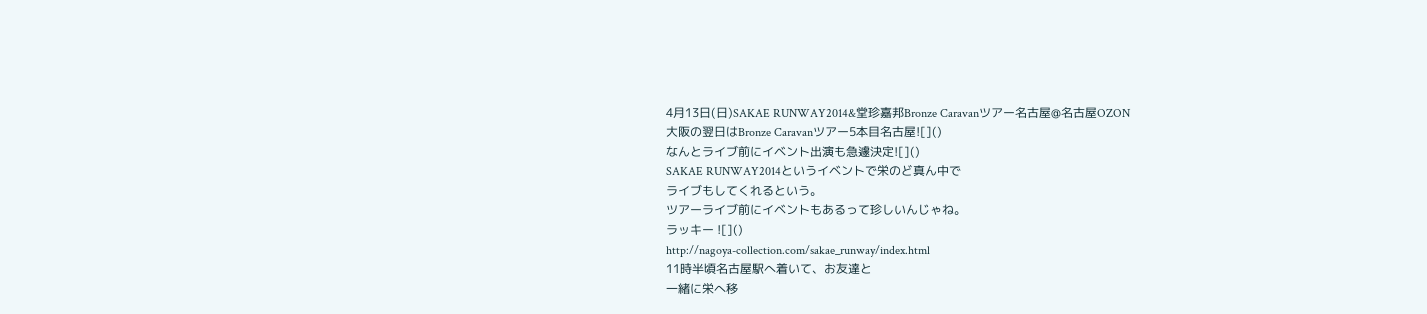4月13日(日)SAKAE RUNWAY2014&堂珍嘉邦Bronze Caravanツアー名古屋@名古屋OZON
大阪の翌日はBronze Caravanツアー5本目名古屋![]()
なんとライブ前にイベント出演も急遽決定![]()
SAKAE RUNWAY2014というイベントで栄のど真ん中で
ライブもしてくれるという。
ツアーライブ前にイベントもあるって珍しいんじゃね。
ラッキー ![]()
http://nagoya-collection.com/sakae_runway/index.html
11時半頃名古屋駅へ着いて、お友達と
一緒に栄へ移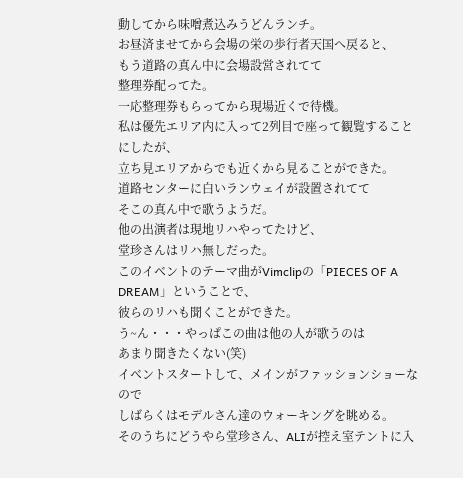動してから味噌煮込みうどんランチ。
お昼済ませてから会場の栄の歩行者天国へ戻ると、
もう道路の真ん中に会場設営されてて
整理券配ってた。
一応整理券もらってから現場近くで待機。
私は優先エリア内に入って2列目で座って観覧することにしたが、
立ち見エリアからでも近くから見ることができた。
道路センターに白いランウェイが設置されてて
そこの真ん中で歌うようだ。
他の出演者は現地リハやってたけど、
堂珍さんはリハ無しだった。
このイベントのテーマ曲がVimclipの「PIECES OF A DREAM」ということで、
彼らのリハも聞くことができた。
う~ん・・・やっぱこの曲は他の人が歌うのは
あまり聞きたくない(笑)
イベントスタートして、メインがファッションショーなので
しばらくはモデルさん達のウォーキングを眺める。
そのうちにどうやら堂珍さん、ALIが控え室テントに入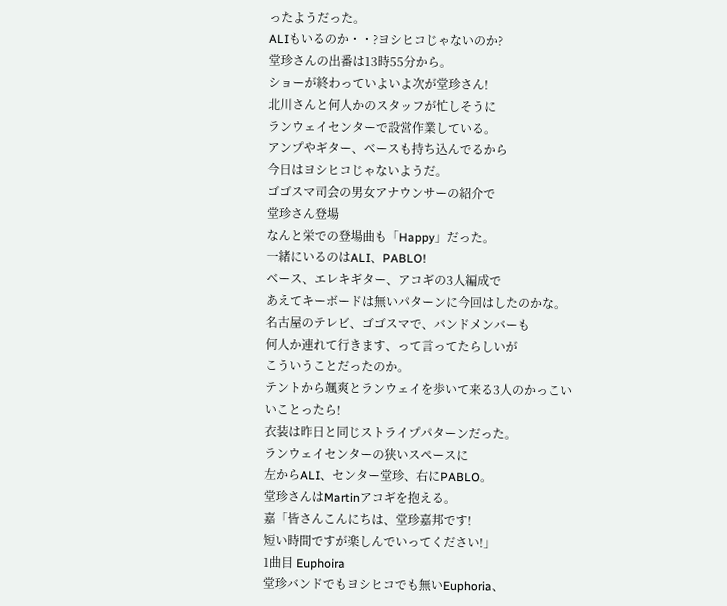ったようだった。
ALIもいるのか・・?ヨシヒコじゃないのか?
堂珍さんの出番は13時55分から。
ショーが終わっていよいよ次が堂珍さん!
北川さんと何人かのスタッフが忙しそうに
ランウェイセンターで設営作業している。
アンプやギター、ベースも持ち込んでるから
今日はヨシヒコじゃないようだ。
ゴゴスマ司会の男女アナウンサーの紹介で
堂珍さん登場
なんと栄での登場曲も「Happy」だった。
一緒にいるのはALI、PABLO!
ベース、エレキギター、アコギの3人編成で
あえてキーボードは無いパターンに今回はしたのかな。
名古屋のテレビ、ゴゴスマで、バンドメンバーも
何人か連れて行きます、って言ってたらしいが
こういうことだったのか。
テントから颯爽とランウェイを歩いて来る3人のかっこいいことったら!
衣装は昨日と同じストライプパターンだった。
ランウェイセンターの狭いスペースに
左からALI、センター堂珍、右にPABLO。
堂珍さんはMartinアコギを抱える。
嘉「皆さんこんにちは、堂珍嘉邦です!
短い時間ですが楽しんでいってください!」
1曲目 Euphoira
堂珍バンドでもヨシヒコでも無いEuphoria、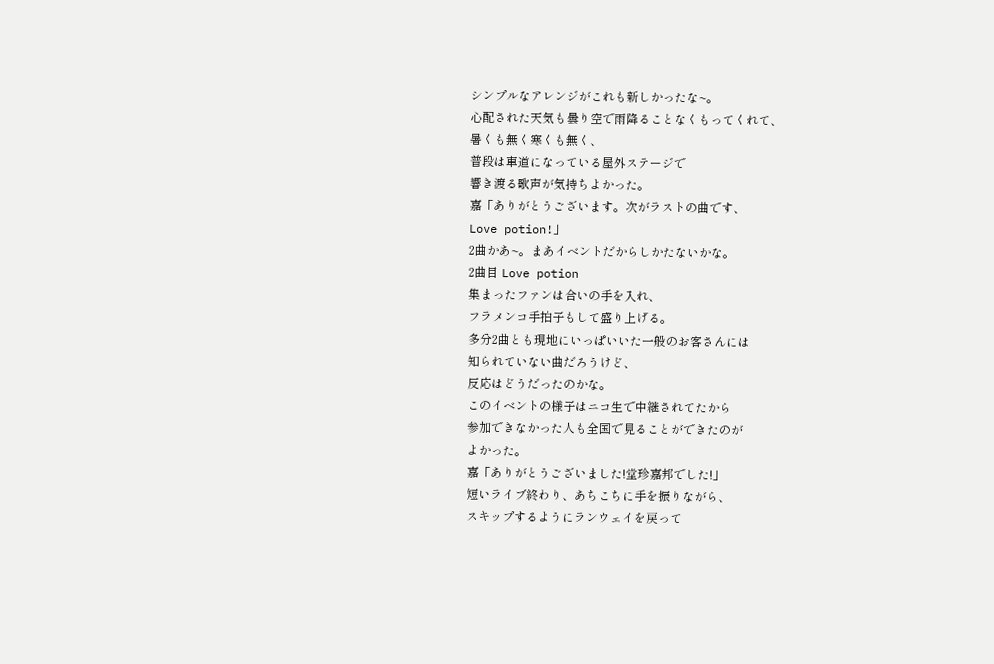シンプルなアレンジがこれも新しかったな~。
心配された天気も曇り空で雨降ることなくもってくれて、
暑くも無く寒くも無く、
普段は車道になっている屋外ステージで
響き渡る歌声が気持ちよかった。
嘉「ありがとうございます。次がラストの曲です、
Love potion!」
2曲かあ~。まあイベントだからしかたないかな。
2曲目 Love potion
集まったファンは合いの手を入れ、
フラメンコ手拍子もして盛り上げる。
多分2曲とも現地にいっぱいいた一般のお客さんには
知られていない曲だろうけど、
反応はどうだったのかな。
このイベントの様子はニコ生で中継されてたから
参加できなかった人も全国で見ることができたのが
よかった。
嘉「ありがとうございました!堂珍嘉邦でした!」
短いライブ終わり、あちこちに手を振りながら、
スキップするようにランウェイを戻って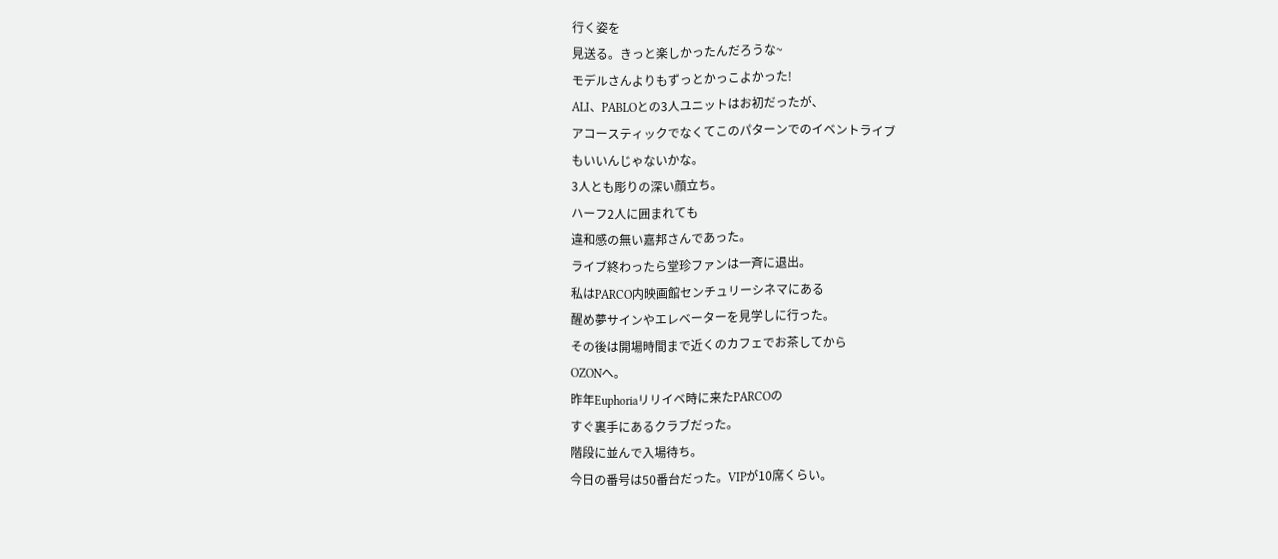行く姿を
見送る。きっと楽しかったんだろうな~
モデルさんよりもずっとかっこよかった!
ALI、PABLOとの3人ユニットはお初だったが、
アコースティックでなくてこのパターンでのイベントライブ
もいいんじゃないかな。
3人とも彫りの深い顔立ち。
ハーフ2人に囲まれても
違和感の無い嘉邦さんであった。
ライブ終わったら堂珍ファンは一斉に退出。
私はPARCO内映画館センチュリーシネマにある
醒め夢サインやエレベーターを見学しに行った。
その後は開場時間まで近くのカフェでお茶してから
OZONへ。
昨年Euphoriaリリイベ時に来たPARCOの
すぐ裏手にあるクラブだった。
階段に並んで入場待ち。
今日の番号は50番台だった。VIPが10席くらい。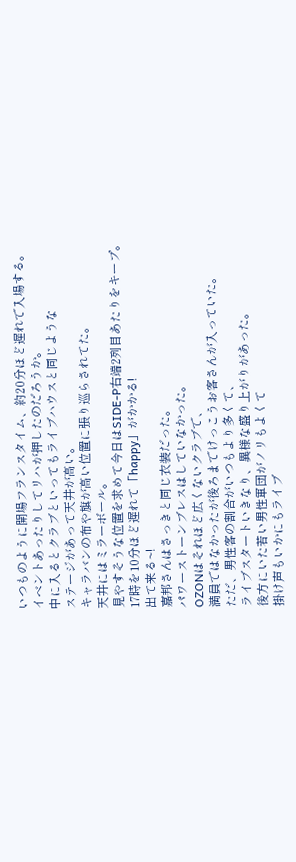いつものように開場フランスタイム、約20分ほど遅れで入場する。
イベントあったりしてリハが押したのだろうか。
中に入るとクラブといってもライブハウスと同じような
ステージがあって天井が高い。
キャラバンの布や旗が高い位置に張り巡らされてた。
天井にはミラーボール。
見やすそうな位置を求めて今日はSIDE-P右端2列目あたりをキープ。
17時を10分ほど遅れて「happy」がかかる!
出て来る~!
嘉邦さんはさっきと同じ衣装だった。
パワーストーンブレスはしていなかった。
OZONはそれほど広くないクラブで、
満員ではなかったが後ろまでけっこうお客さんが入っていた。
ただ、男性客の割合がいつもより多くて、
ライブスタートいきなり、異様な盛り上がりがあった。
後方にいた若い男性軍団がノリもよくて
掛け声もいかにもライブ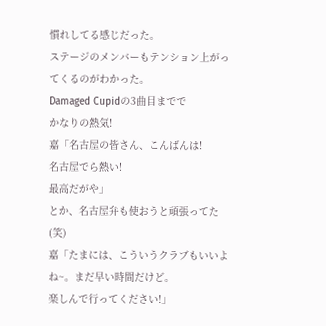慣れしてる感じだった。
ステージのメンバーもテンション上がってくるのがわかった。
Damaged Cupidの3曲目までで
かなりの熱気!
嘉「名古屋の皆さん、こんばんは!
名古屋でら熱い!
最高だがや」
とか、名古屋弁も使おうと頑張ってた(笑)
嘉「たまには、こういうクラブもいいよね~。まだ早い時間だけど。
楽しんで行ってください!」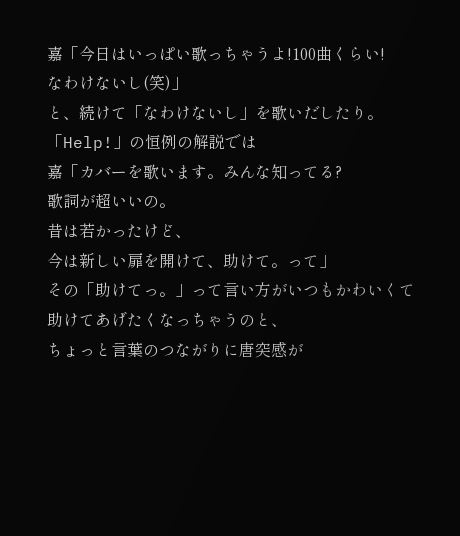嘉「今日はいっぱい歌っちゃうよ!100曲くらい!
なわけないし(笑)」
と、続けて「なわけないし」を歌いだしたり。
「Help!」の恒例の解説では
嘉「カバーを歌います。みんな知ってる?
歌詞が超いいの。
昔は若かったけど、
今は新しい扉を開けて、助けて。って」
その「助けてっ。」って言い方がいつもかわいくて
助けてあげたくなっちゃうのと、
ちょっと言葉のつながりに唐突感が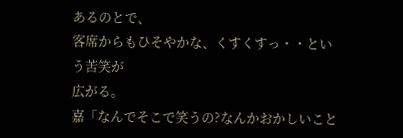あるのとで、
客席からもひそやかな、くすくすっ・・という苦笑が
広がる。
嘉「なんでそこで笑うの?なんかおかしいこと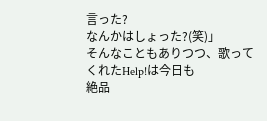言った?
なんかはしょった?(笑)」
そんなこともありつつ、歌ってくれたHelp!は今日も
絶品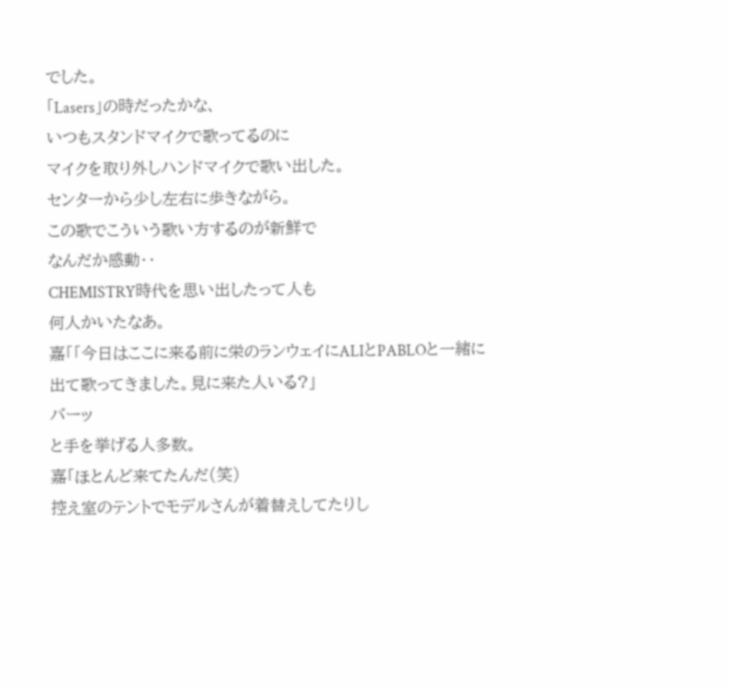でした。
「Lasers」の時だったかな、
いつもスタンドマイクで歌ってるのに
マイクを取り外しハンドマイクで歌い出した。
センターから少し左右に歩きながら。
この歌でこういう歌い方するのが新鮮で
なんだか感動・・
CHEMISTRY時代を思い出したって人も
何人かいたなあ。
嘉「「今日はここに来る前に栄のランウェイにALIとPABLOと一緒に
出て歌ってきました。見に来た人いる?」
バーッ
と手を挙げる人多数。
嘉「ほとんど来てたんだ(笑)
控え室のテントでモデルさんが着替えしてたりし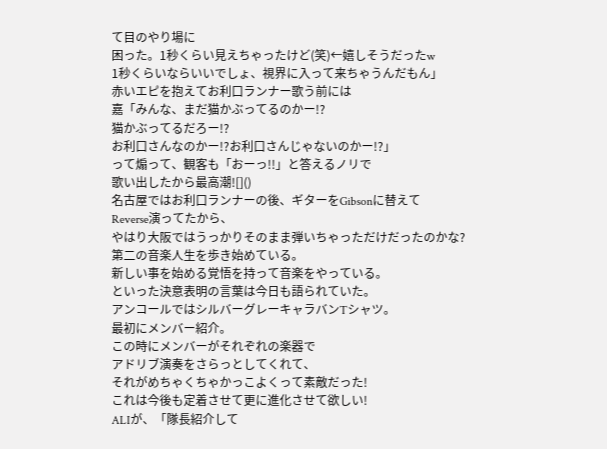て目のやり場に
困った。1秒くらい見えちゃったけど(笑)←嬉しそうだったw
1秒くらいならいいでしょ、視界に入って来ちゃうんだもん」
赤いエピを抱えてお利口ランナー歌う前には
嘉「みんな、まだ猫かぶってるのかー!?
猫かぶってるだろー!?
お利口さんなのかー!?お利口さんじゃないのかー!?」
って煽って、観客も「おーっ!!」と答えるノリで
歌い出したから最高潮![]()
名古屋ではお利口ランナーの後、ギターをGibsonに替えて
Reverse演ってたから、
やはり大阪ではうっかりそのまま弾いちゃっただけだったのかな?
第二の音楽人生を歩き始めている。
新しい事を始める覚悟を持って音楽をやっている。
といった決意表明の言葉は今日も語られていた。
アンコールではシルバーグレーキャラバンTシャツ。
最初にメンバー紹介。
この時にメンバーがそれぞれの楽器で
アドリブ演奏をさらっとしてくれて、
それがめちゃくちゃかっこよくって素敵だった!
これは今後も定着させて更に進化させて欲しい!
ALIが、「隊長紹介して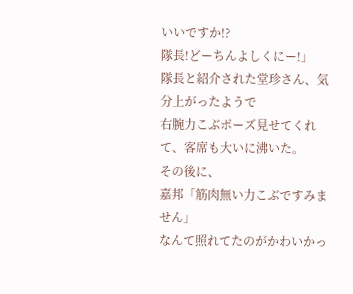いいですか!?
隊長!どーちんよしくにー!」
隊長と紹介された堂珍さん、気分上がったようで
右腕力こぶポーズ見せてくれて、客席も大いに沸いた。
その後に、
嘉邦「筋肉無い力こぶですみません」
なんて照れてたのがかわいかっ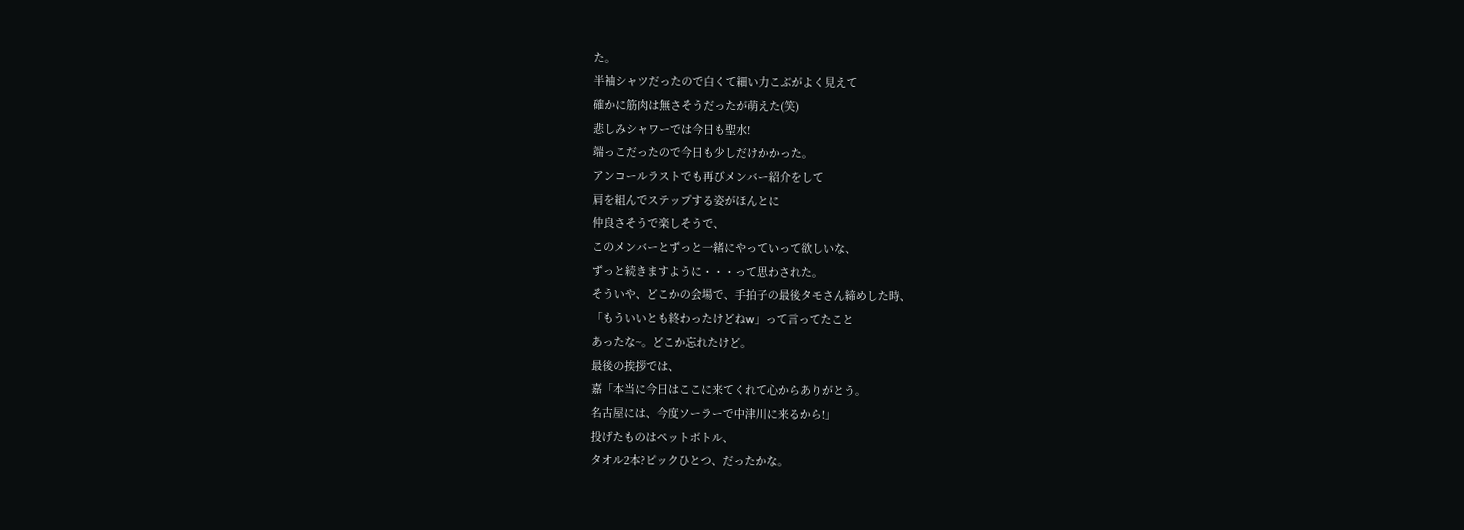た。
半袖シャツだったので白くて細い力こぶがよく見えて
確かに筋肉は無さそうだったが萌えた(笑)
悲しみシャワーでは今日も聖水!
端っこだったので今日も少しだけかかった。
アンコールラストでも再びメンバー紹介をして
肩を組んでステップする姿がほんとに
仲良さそうで楽しそうで、
このメンバーとずっと一緒にやっていって欲しいな、
ずっと続きますように・・・って思わされた。
そういや、どこかの会場で、手拍子の最後タモさん締めした時、
「もういいとも終わったけどねw」って言ってたこと
あったな~。どこか忘れたけど。
最後の挨拶では、
嘉「本当に今日はここに来てくれて心からありがとう。
名古屋には、今度ソーラーで中津川に来るから!」
投げたものはペットボトル、
タオル2本?ピックひとつ、だったかな。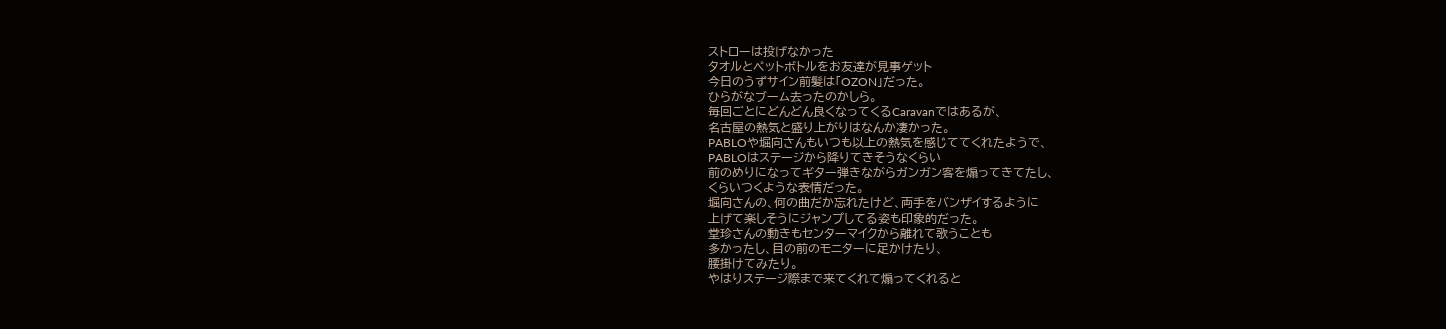ストローは投げなかった
タオルとペットボトルをお友達が見事ゲット
今日のうずサイン前髪は「OZON」だった。
ひらがなブーム去ったのかしら。
毎回ごとにどんどん良くなってくるCaravanではあるが、
名古屋の熱気と盛り上がりはなんか凄かった。
PABLOや堀向さんもいつも以上の熱気を感じててくれたようで、
PABLOはステージから降りてきそうなくらい
前のめりになってギター弾きながらガンガン客を煽ってきてたし、
くらいつくような表情だった。
堀向さんの、何の曲だか忘れたけど、両手をバンザイするように
上げて楽しそうにジャンプしてる姿も印象的だった。
堂珍さんの動きもセンターマイクから離れて歌うことも
多かったし、目の前のモニターに足かけたり、
腰掛けてみたり。
やはりステージ際まで来てくれて煽ってくれると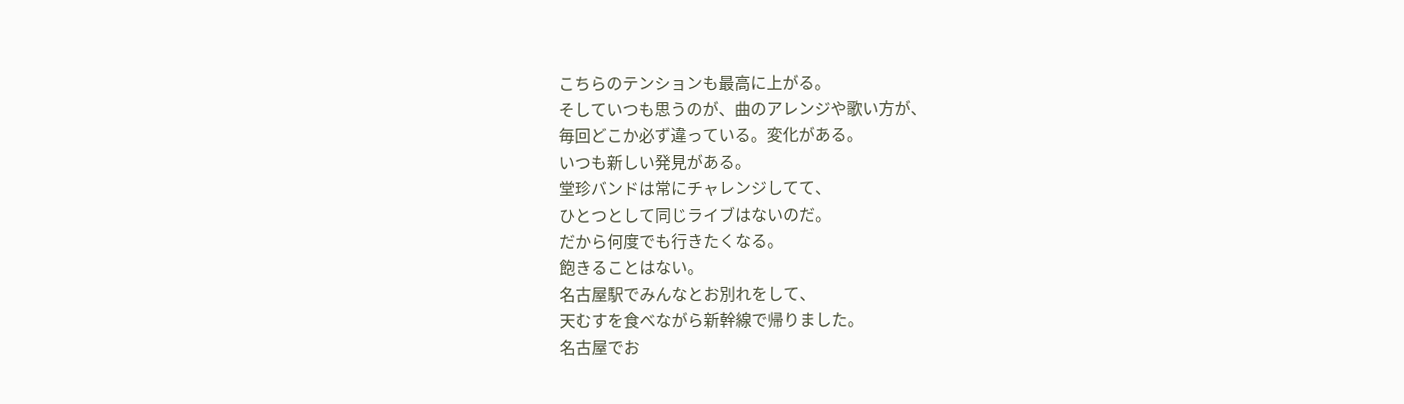こちらのテンションも最高に上がる。
そしていつも思うのが、曲のアレンジや歌い方が、
毎回どこか必ず違っている。変化がある。
いつも新しい発見がある。
堂珍バンドは常にチャレンジしてて、
ひとつとして同じライブはないのだ。
だから何度でも行きたくなる。
飽きることはない。
名古屋駅でみんなとお別れをして、
天むすを食べながら新幹線で帰りました。
名古屋でお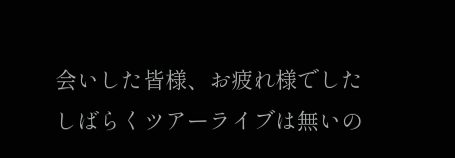会いした皆様、お疲れ様でした
しばらくツアーライブは無いの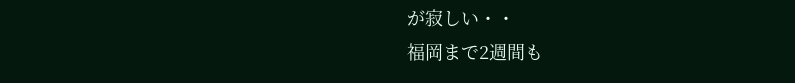が寂しい・・
福岡まで2週間も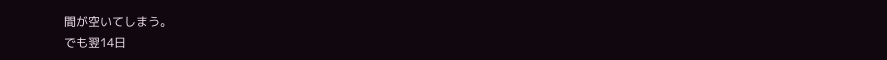間が空いてしまう。
でも翌14日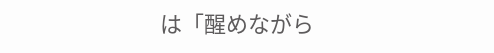は「醒めながら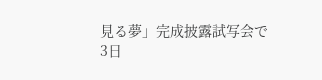見る夢」完成披露試写会で
3日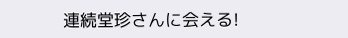連続堂珍さんに会える!